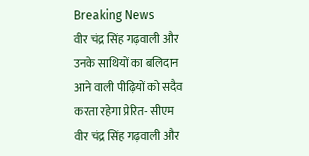Breaking News
वीर चंद्र सिंह गढ़वाली और उनके साथियों का बलिदान आने वाली पीढ़ियों को सदैव करता रहेगा प्रेरित- सीएम
वीर चंद्र सिंह गढ़वाली और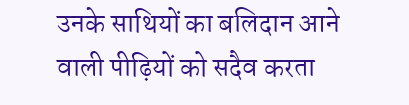उनके साथियों का बलिदान आने वाली पीढ़ियों को सदैव करता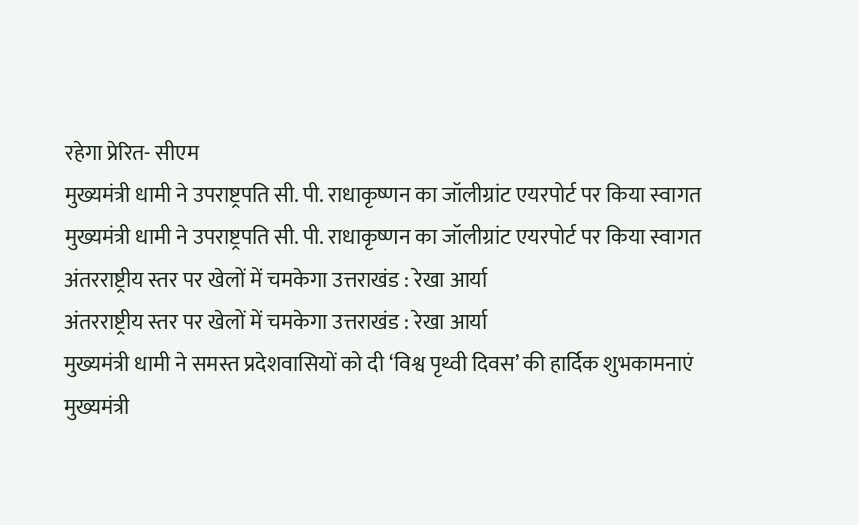रहेगा प्रेरित- सीएम
मुख्यमंत्री धामी ने उपराष्ट्रपति सी. पी. राधाकृष्णन का जॉलीग्रांट एयरपोर्ट पर किया स्वागत
मुख्यमंत्री धामी ने उपराष्ट्रपति सी. पी. राधाकृष्णन का जॉलीग्रांट एयरपोर्ट पर किया स्वागत
अंतरराष्ट्रीय स्तर पर खेलों में चमकेगा उत्तराखंड : रेखा आर्या
अंतरराष्ट्रीय स्तर पर खेलों में चमकेगा उत्तराखंड : रेखा आर्या
मुख्यमंत्री धामी ने समस्त प्रदेशवासियों को दी ‘विश्व पृथ्वी दिवस’ की हार्दिक शुभकामनाएं
मुख्यमंत्री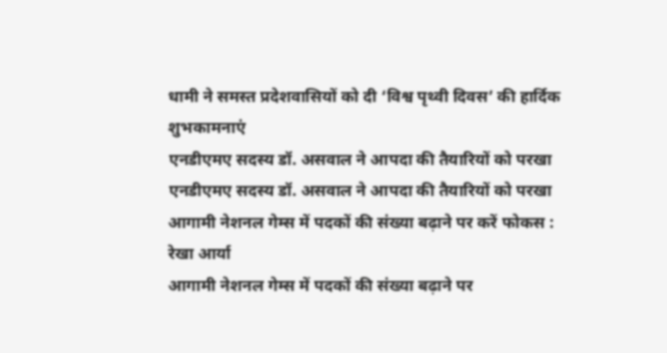धामी ने समस्त प्रदेशवासियों को दी ‘विश्व पृथ्वी दिवस’ की हार्दिक शुभकामनाएं
एनडीएमए सदस्य डॉ. असवाल ने आपदा की तैयारियों को परखा
एनडीएमए सदस्य डॉ. असवाल ने आपदा की तैयारियों को परखा
आगामी नेशनल गेम्स में पदकों की संख्या बढ़ाने पर करें फोकस : रेखा आर्या
आगामी नेशनल गेम्स में पदकों की संख्या बढ़ाने पर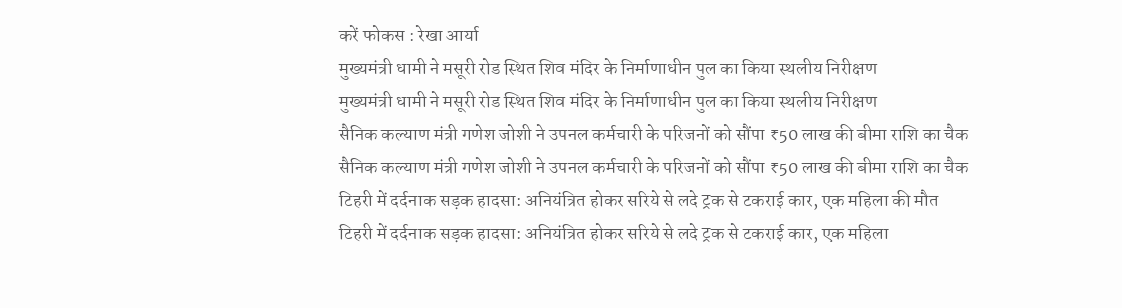करें फोकस : रेखा आर्या
मुख्यमंत्री धामी ने मसूरी रोड स्थित शिव मंदिर के निर्माणाधीन पुल का किया स्थलीय निरीक्षण
मुख्यमंत्री धामी ने मसूरी रोड स्थित शिव मंदिर के निर्माणाधीन पुल का किया स्थलीय निरीक्षण
सैनिक कल्याण मंत्री गणेश जोशी ने उपनल कर्मचारी के परिजनों को सौंपा ₹50 लाख की बीमा राशि का चैक
सैनिक कल्याण मंत्री गणेश जोशी ने उपनल कर्मचारी के परिजनों को सौंपा ₹50 लाख की बीमा राशि का चैक
टिहरी में दर्दनाक सड़क हादसा: अनियंत्रित होकर सरिये से लदे ट्रक से टकराई कार, एक महिला की मौत
टिहरी में दर्दनाक सड़क हादसा: अनियंत्रित होकर सरिये से लदे ट्रक से टकराई कार, एक महिला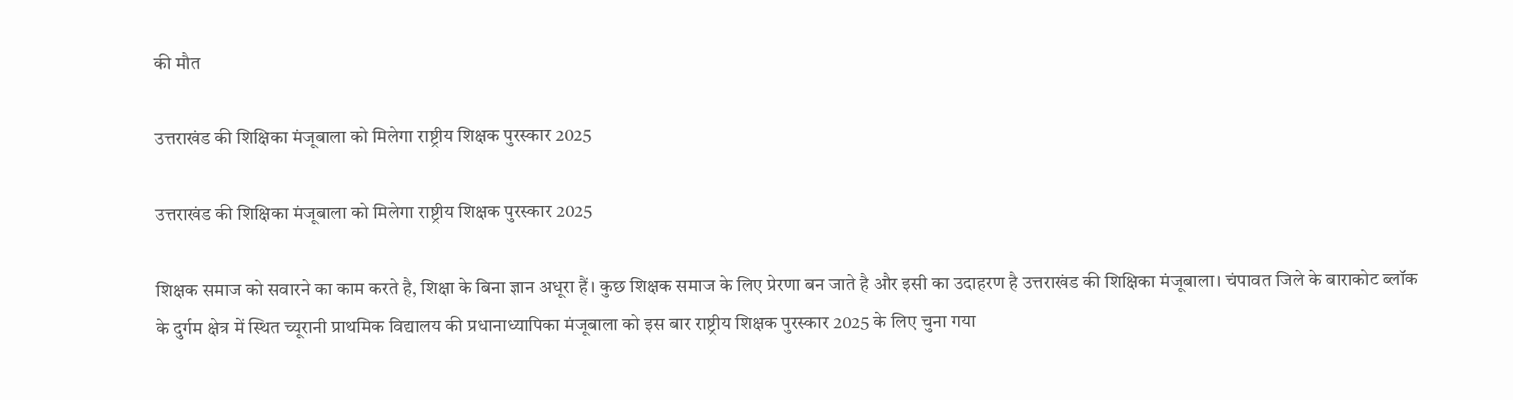की मौत

उत्तराखंड की शिक्षिका मंजूबाला को मिलेगा राष्ट्रीय शिक्षक पुरस्कार 2025

उत्तराखंड की शिक्षिका मंजूबाला को मिलेगा राष्ट्रीय शिक्षक पुरस्कार 2025

शिक्षक समाज को सवारने का काम करते है, शिक्षा के बिना ज्ञान अधूरा हैं। कुछ शिक्षक समाज के लिए प्रेरणा बन जाते है और इसी का उदाहरण है उत्तराखंड की शिक्षिका मंजूबाला। चंपावत जिले के बाराकोट ब्लॉक के दुर्गम क्षेत्र में स्थित च्यूरानी प्राथमिक विद्यालय की प्रधानाध्यापिका मंजूबाला को इस बार राष्ट्रीय शिक्षक पुरस्कार 2025 के लिए चुना गया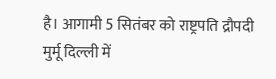है। आगामी 5 सितंबर को राष्ट्रपति द्रौपदी मुर्मू दिल्ली में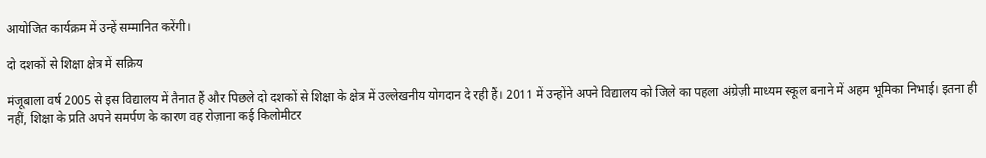आयोजित कार्यक्रम में उन्हें सम्मानित करेंगी।

दो दशकों से शिक्षा क्षेत्र में सक्रिय

मंजूबाला वर्ष 2005 से इस विद्यालय में तैनात हैं और पिछले दो दशकों से शिक्षा के क्षेत्र में उल्लेखनीय योगदान दे रही हैं। 2011 में उन्होंने अपने विद्यालय को जिले का पहला अंग्रेज़ी माध्यम स्कूल बनाने में अहम भूमिका निभाई। इतना ही नहीं, शिक्षा के प्रति अपने समर्पण के कारण वह रोज़ाना कई किलोमीटर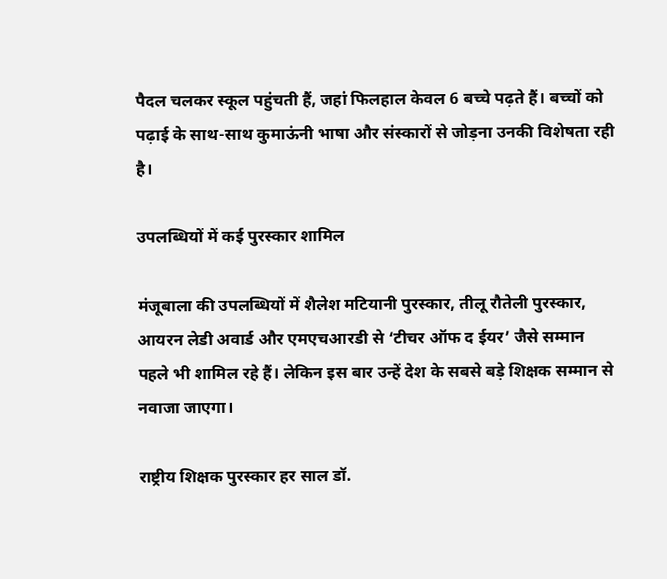पैदल चलकर स्कूल पहुंचती हैं, जहां फिलहाल केवल 6 बच्चे पढ़ते हैं। बच्चों को पढ़ाई के साथ-साथ कुमाऊंनी भाषा और संस्कारों से जोड़ना उनकी विशेषता रही है।

उपलब्धियों में कई पुरस्कार शामिल

मंजूबाला की उपलब्धियों में शैलेश मटियानी पुरस्कार, तीलू रौतेली पुरस्कार, आयरन लेडी अवार्ड और एमएचआरडी से ‘टीचर ऑफ द ईयर’ जैसे सम्मान पहले भी शामिल रहे हैं। लेकिन इस बार उन्हें देश के सबसे बड़े शिक्षक सम्मान से नवाजा जाएगा।

राष्ट्रीय शिक्षक पुरस्कार हर साल डॉ.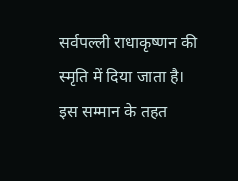सर्वपल्ली राधाकृष्णन की स्मृति में दिया जाता है। इस सम्मान के तहत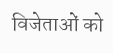विजेताओं को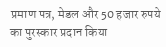प्रमाण पत्र, मेडल और 50 हजार रुपये का पुरस्कार प्रदान किया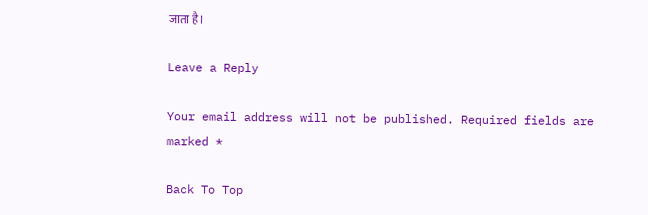जाता है।

Leave a Reply

Your email address will not be published. Required fields are marked *

Back To Top